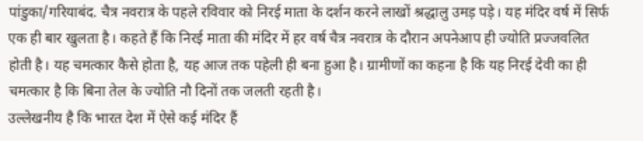पांडुका/गरियाबंद. चैत्र नवरात्र के पहले रविवार को निरई माता के दर्शन करने लाखों श्रद्धालु उमड़ पड़े। यह मंदिर वर्ष में सिर्फ एक ही बार खुलता है। कहते हैं कि निरई माता की मंदिर में हर वर्ष चैत्र नवरात्र के दौरान अपनेआप ही ज्योति प्रज्जवलित होती है। यह चमत्कार कैसे होता है, यह आज तक पहेली ही बना हुआ है। ग्रामीणों का कहना है कि यह निरई देवी का ही चमत्कार है कि बिना तेल के ज्योति नौ दिनों तक जलती रहती है।
उल्लेखनीय है कि भारत देश में ऐसे कई मंदिर हैं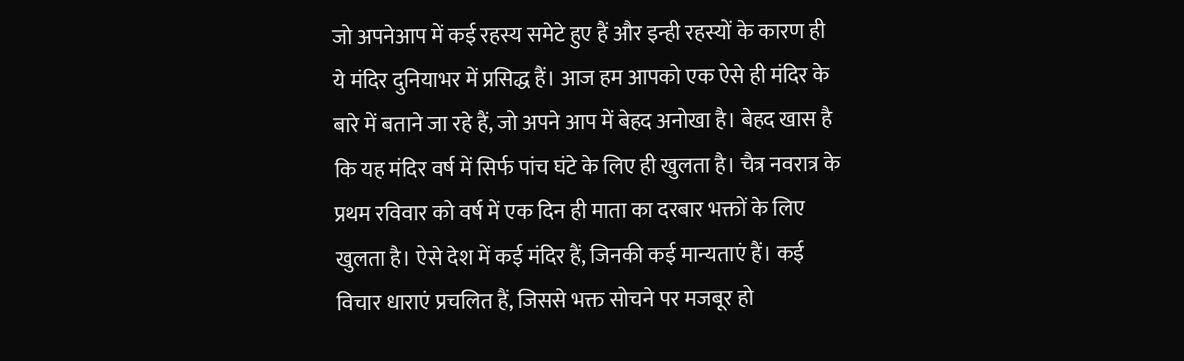जो अपनेआप में कई रहस्य समेटे हुए हैं और इन्ही रहस्यों के कारण ही ये मंदिर दुनियाभर में प्रसिद्ध हैं। आज हम आपको एक ऐसे ही मंदिर के बारे में बताने जा रहे हैं, जो अपने आप में बेहद अनोखा है। बेहद खास है कि यह मंदिर वर्ष में सिर्फ पांच घंटे के लिए ही खुलता है। चैत्र नवरात्र के प्रथम रविवार को वर्ष में एक दिन ही माता का दरबार भक्तों के लिए खुलता है। ऐसे देश में कई मंदिर हैं, जिनकी कई मान्यताएं हैं। कई विचार धाराएं प्रचलित हैं, जिससे भक्त सोचने पर मजबूर हो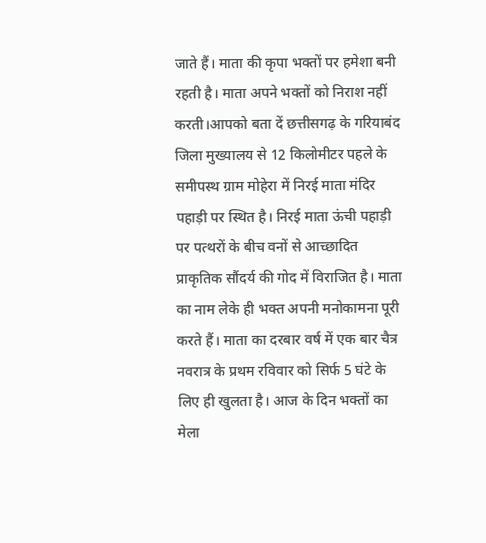जाते हैं। माता की कृपा भक्तों पर हमेशा बनी रहती है। माता अपने भक्तों को निराश नहीं करती।आपको बता दें छत्तीसगढ़ के गरियाबंद जिला मुख्यालय से 12 किलोमीटर पहले के समीपस्थ ग्राम मोहेरा में निरई माता मंदिर पहाड़ी पर स्थित है। निरई माता ऊंची पहाड़ी पर पत्थरों के बीच वनों से आच्छादित प्राकृतिक सौंदर्य की गोद में विराजित है। माता का नाम लेके ही भक्त अपनी मनोकामना पूरी करते हैं। माता का दरबार वर्ष में एक बार चैत्र नवरात्र के प्रथम रविवार को सिर्फ 5 घंटे के लिए ही खुलता है। आज के दिन भक्तों का मेला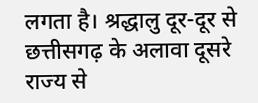लगता है। श्रद्धालु दूर-दूर से छत्तीसगढ़ के अलावा दूसरे राज्य से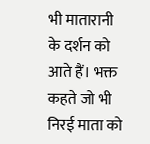भी मातारानी के दर्शन को आते हैं। भक्त कहते जो भी निरई माता को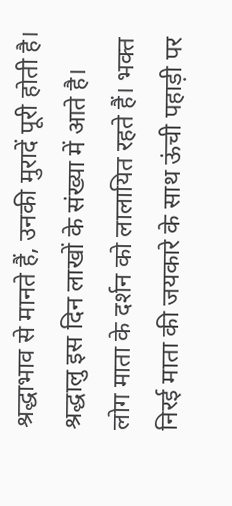श्रद्धाभाव से मानते हैं, उनकी मुरादें पूरी होती है। श्रद्धालु इस दिन लाखों के संख्या में आते है। लोग माता के दर्शन को लालायित रहते हैं। भक्त निरई माता की जयकारे के साथ ऊंची पहाड़ी पर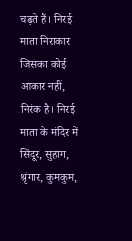चढ़ते हैं। निरई माता निराकार जिसका कोई आकार नहीं, निरंक है। निरई माता के मंदिर में सिंदूर, सुहाग, श्रृंगार, कुमकुम,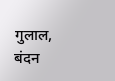गुलाल, बंदन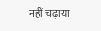नहीं चढ़ाया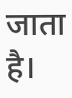जाता है।